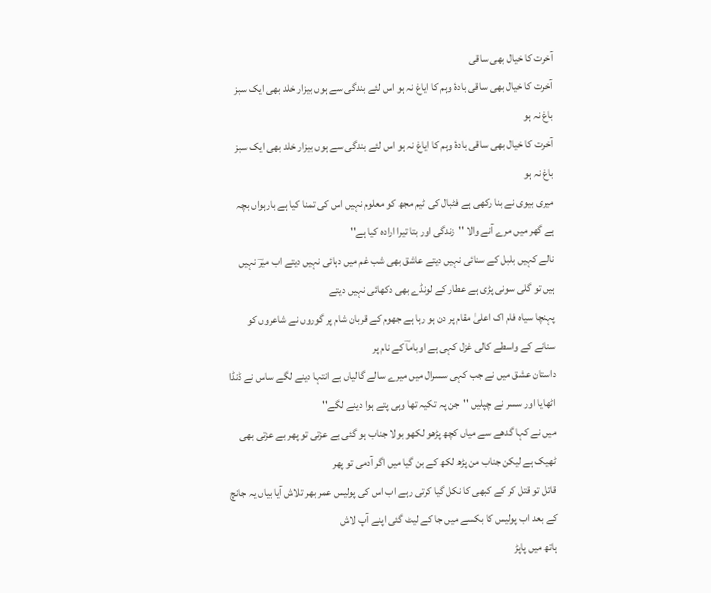آخرت کا خیال بھی ساقی
آخرت کا خیال بھی ساقی بادۂ وہم کا ایاغ نہ ہو اس لئے بندگی سے ہوں بیزار خلد بھی ایک سبز باغ نہ ہو
آخرت کا خیال بھی ساقی بادۂ وہم کا ایاغ نہ ہو اس لئے بندگی سے ہوں بیزار خلد بھی ایک سبز باغ نہ ہو
میری بیوی نے بنا رکھی ہے فٹبال کی ٹیم مجھ کو معلوم نہیں اس کی تمنا کیا ہے بارہواں بچہ ہے گھر میں مرے آنے والا ''زندگی اور بتا تیرا ارادہ کیا ہے''
نالے کہیں بلبل کے سنائی نہیں دیتے عاشق بھی شب غم میں دہائی نہیں دیتے اب میرؔ نہیں ہیں تو گلی سونی پڑی ہے عطار کے لونڈے بھی دکھائی نہیں دیتے
پہنچا سیاہ فام اک اعلیٰ مقام پر دن ہو رہا ہے جھوم کے قربان شام پر گوروں نے شاعروں کو سنانے کے واسطے کالی غزل کہی ہے اوباماؔ کے نام پر
داستان عشق میں نے جب کہی سسرال میں میرے سالے گالیاں بے انتہا دینے لگے ساس نے ڈنڈا اٹھایا اور سسر نے چپلیں ''جن پہ تکیہ تھا وہی پتے ہوا دینے لگے''
میں نے کہا گدھے سے میاں کچھ پڑھو لکھو بولا جناب ہو گئی بے عزتی تو پھر بے عزتی بھی ٹھیک ہے لیکن جناب من پڑھ لکھ کے بن گیا میں اگر آدمی تو پھر
قاتل تو قتل کر کے کبھی کا نکل گیا کرتی رہے اب اس کی پولیس عمر بھر تلاش آیا بیاں یہ جانچ کے بعد اب پولیس کا بکسے میں جا کے لیٹ گئی اپنے آپ لاش
ہاتھ میں پاپڑ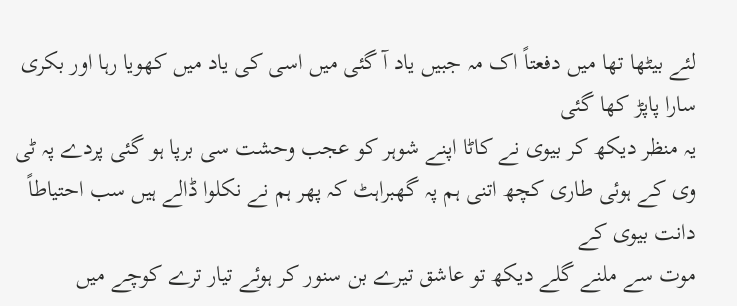لئے بیٹھا تھا میں دفعتاً اک مہ جبیں یاد آ گئی میں اسی کی یاد میں کھویا رہا اور بکری سارا پاپڑ کھا گئی
یہ منظر دیکھ کر بیوی نے کاٹا اپنے شوہر کو عجب وحشت سی برپا ہو گئی پردے پہ ٹی وی کے ہوئی طاری کچھ اتنی ہم پہ گھبراہٹ کہ پھر ہم نے نکلوا ڈالے ہیں سب احتیاطاً دانت بیوی کے
موت سے ملنے گلے دیکھ تو عاشق تیرے بن سنور کر ہوئے تیار ترے کوچے میں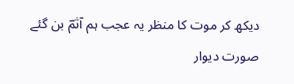دیکھ کر موت کا منظر یہ عجب ہم آثمؔ بن گئے صورت دیوار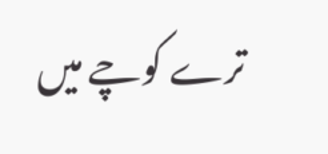ترے کوچے میں